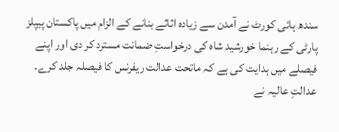سندھ ہائی کورٹ نے آمدن سے زیادہ اثاثے بنانے کے الزام میں پاکستان پیپلز پارٹی کے رہنما خورشید شاہ کی درخواستِ ضمانت مسترد کر دی اور اپنے فیصلے میں ہدایت کی ہے کہ ماتحت عدالت ریفرنس کا فیصلہ جلد کرے۔
عدالتِ عالیہ نے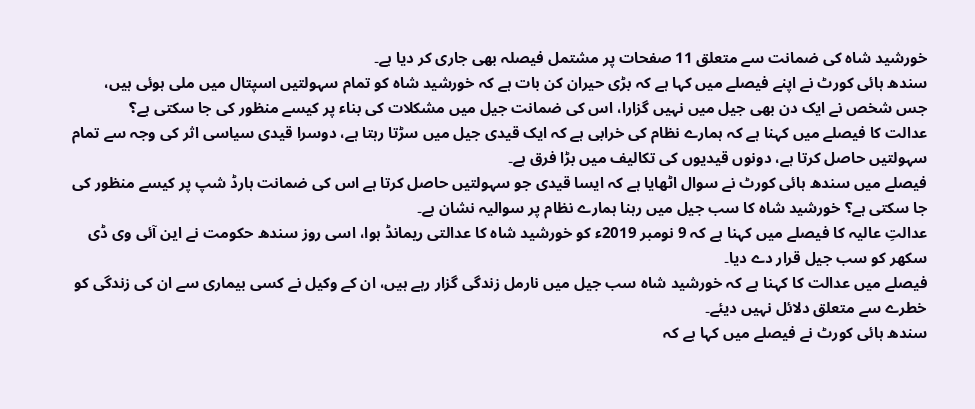خورشید شاہ کی ضمانت سے متعلق 11 صفحات پر مشتمل فیصلہ بھی جاری کر دیا ہے۔
سندھ ہائی کورٹ نے اپنے فیصلے میں کہا ہے کہ بڑی حیران کن بات ہے کہ خورشید شاہ کو تمام سہولتیں اسپتال میں ملی ہوئی ہیں، جس شخص نے ایک دن بھی جیل میں نہیں گزارا، اس کی ضمانت جیل میں مشکلات کی بناء پر کیسے منظور کی جا سکتی ہے؟
عدالت کا فیصلے میں کہنا ہے کہ ہمارے نظام کی خرابی ہے کہ ایک قیدی جیل میں سڑتا رہتا ہے، دوسرا قیدی سیاسی اثر کی وجہ سے تمام سہولتیں حاصل کرتا ہے، دونوں قیدیوں کی تکالیف میں بڑا فرق ہے۔
فیصلے میں سندھ ہائی کورٹ نے سوال اٹھایا ہے کہ ایسا قیدی جو سہولتیں حاصل کرتا ہے اس کی ضمانت ہارڈ شپ پر کیسے منظور کی جا سکتی ہے؟ خورشید شاہ کا سب جیل میں رہنا ہمارے نظام پر سوالیہ نشان ہے۔
عدالتِ عالیہ کا فیصلے میں کہنا ہے کہ 9 نومبر 2019ء کو خورشید شاہ کا عدالتی ریمانڈ ہوا، اسی روز سندھ حکومت نے این آئی وی ڈی سکھر کو سب جیل قرار دے دیا۔
فیصلے میں عدالت کا کہنا ہے کہ خورشید شاہ سب جیل میں نارمل زندگی گزار رہے ہیں، ان کے وکیل نے کسی بیماری سے ان کی زندگی کو خطرے سے متعلق دلائل نہیں دیئے۔
سندھ ہائی کورٹ نے فیصلے میں کہا ہے کہ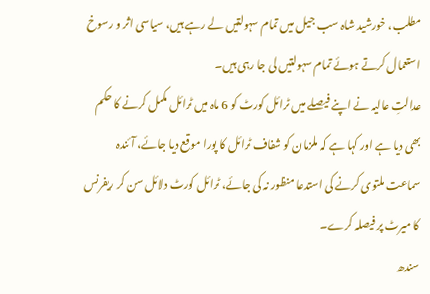مطلب، خورشید شاہ سب جیل میں تمام سہولتیں لے رہے ہیں، سیاسی اثر و رسوخ استعمال کرتے ہوئے تمام سہولتیں لی جا رہی ہیں۔
عدالتِ عالیہ نے اپنے فیصلے میں ٹرائل کورٹ کو 6 ماہ میں ٹرائل مکمل کرنے کا حکم بھی دیا ہے اور کہا ہے کہ ملزمان کو شفاف ٹرائل کا پورا موقع دیا جائے، آئندہ سماعت ملتوی کرنے کی استدعا منظور نہ کی جائے، ٹرائل کورٹ دلائل سن کر ریفرنس کا میرٹ پر فیصلہ کرے۔
سندھ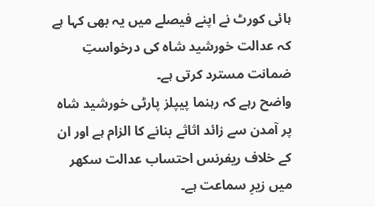ہائی کورٹ نے اپنے فیصلے میں یہ بھی کہا ہے کہ عدالت خورشید شاہ کی درخواستِ ضمانت مسترد کرتی ہے۔
واضح رہے کہ رہنما پیپلز پارٹی خورشید شاہ پر آمدن سے زائد اثاثے بنانے کا الزام ہے اور ان کے خلاف ریفرنس احتساب عدالت سکھر میں زیرِ سماعت ہے۔